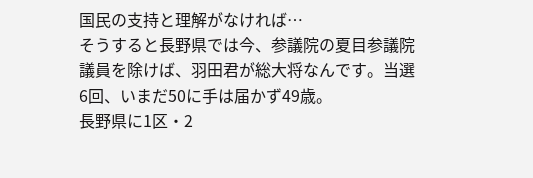国民の支持と理解がなければ…
そうすると長野県では今、参議院の夏目参議院議員を除けば、羽田君が総大将なんです。当選6回、いまだ50に手は届かず49歳。
長野県に1区・2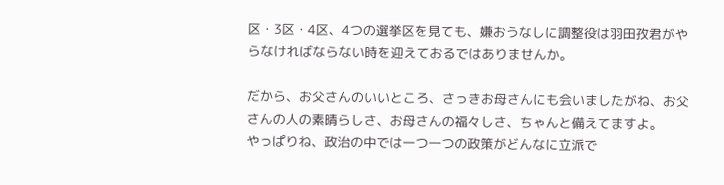区・3区・4区、4つの選挙区を見ても、嫌おうなしに調整役は羽田孜君がやらなければならない時を迎えておるではありませんか。

だから、お父さんのいいところ、さっきお母さんにも会いましたがね、お父さんの人の素晴らしさ、お母さんの福々しさ、ちゃんと備えてますよ。
やっぱりね、政治の中では一つ一つの政策がどんなに立派で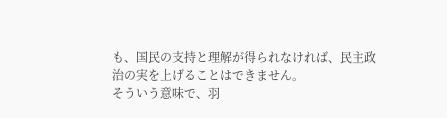も、国民の支持と理解が得られなければ、民主政治の実を上げることはできません。
そういう意味で、羽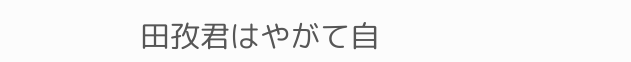田孜君はやがて自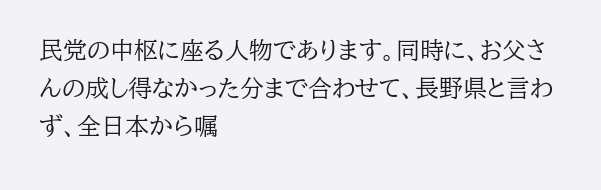民党の中枢に座る人物であります。同時に、お父さんの成し得なかった分まで合わせて、長野県と言わず、全日本から嘱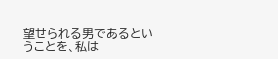望せられる男であるということを、私は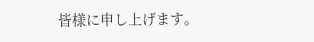皆様に申し上げます。